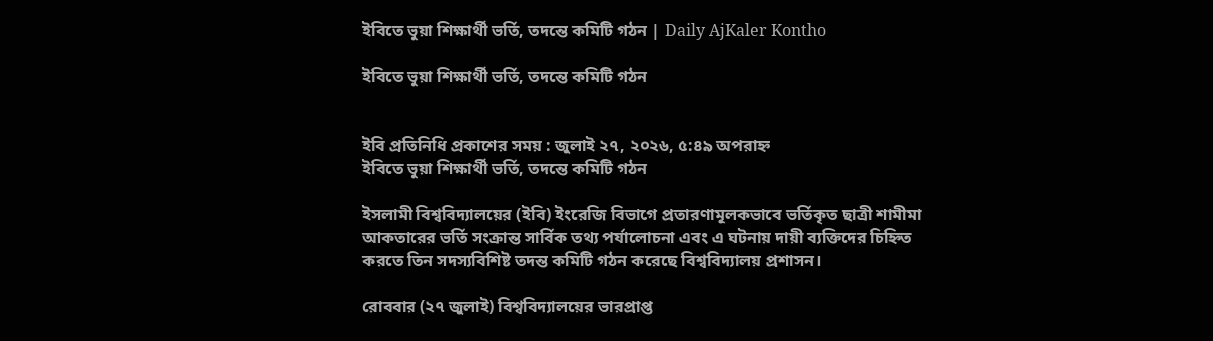ইবিতে ভুয়া শিক্ষার্থী ভর্তি, তদন্তে কমিটি গঠন | Daily AjKaler Kontho

ইবিতে ভুয়া শিক্ষার্থী ভর্তি, তদন্তে কমিটি গঠন


ইবি প্রতিনিধি প্রকাশের সময় : জুলাই ২৭, ২০২৬, ৫:৪৯ অপরাহ্ন
ইবিতে ভুয়া শিক্ষার্থী ভর্তি, তদন্তে কমিটি গঠন

ইসলামী বিশ্ববিদ্যালয়ের (ইবি) ইংরেজি বিভাগে প্রতারণামূলকভাবে ভর্তিকৃত ছাত্রী শামীমা আকতারের ভর্তি সংক্রান্ত সার্বিক তথ্য পর্যালোচনা এবং এ ঘটনায় দায়ী ব্যক্তিদের চিহ্নিত করতে তিন সদস্যবিশিষ্ট তদন্ত কমিটি গঠন করেছে বিশ্ববিদ্যালয় প্রশাসন।

রোববার (২৭ জুলাই) বিশ্ববিদ্যালয়ের ভারপ্রাপ্ত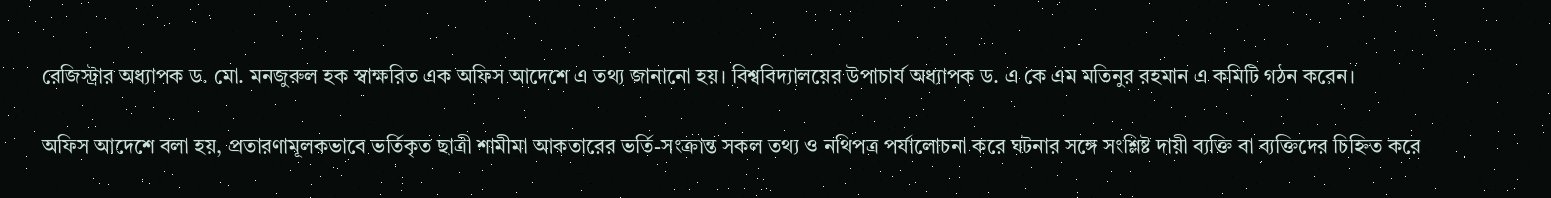রেজিস্ট্রার অধ্যাপক ড. মো. মনজুরুল হক স্বাক্ষরিত এক অফিস আদেশে এ তথ্য জানানো হয়। বিশ্ববিদ্যালয়ের উপাচার্য অধ্যাপক ড. এ কে এম মতিনুর রহমান এ কমিটি গঠন করেন।

অফিস আদেশে বলা হয়, প্রতারণামূলকভাবে ভর্তিকৃত ছাত্রী শামীমা আকতারের ভর্তি-সংক্রান্ত সকল তথ্য ও নথিপত্র পর্যালোচনা করে ঘটনার সঙ্গে সংশ্লিষ্ট দায়ী ব্যক্তি বা ব্যক্তিদের চিহ্নিত করে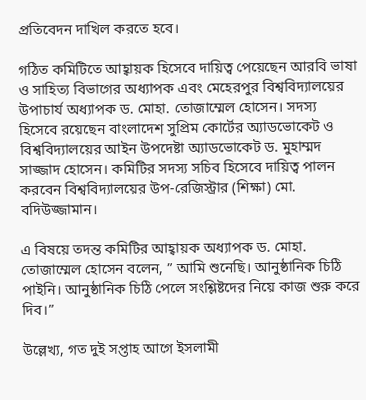প্রতিবেদন দাখিল করতে হবে।

গঠিত কমিটিতে আহ্বায়ক হিসেবে দায়িত্ব পেয়েছেন আরবি ভাষা ও সাহিত্য বিভাগের অধ্যাপক এবং মেহেরপুর বিশ্ববিদ্যালয়ের উপাচার্য অধ্যাপক ড. মোহা. তোজাম্মেল হোসেন। সদস্য হিসেবে রয়েছেন বাংলাদেশ সুপ্রিম কোর্টের অ্যাডভোকেট ও বিশ্ববিদ্যালয়ের আইন উপদেষ্টা অ্যাডভোকেট ড. মুহাম্মদ সাজ্জাদ হোসেন। কমিটির সদস্য সচিব হিসেবে দায়িত্ব পালন করবেন বিশ্ববিদ্যালয়ের উপ-রেজিস্ট্রার (শিক্ষা) মো. বদিউজ্জামান।

এ বিষয়ে তদন্ত কমিটির আহ্বায়ক অধ্যাপক ড. মোহা. তোজাম্মেল হোসেন বলেন, ” আমি শুনেছি। আনুষ্ঠানিক চিঠি পাইনি। আনুষ্ঠানিক চিঠি পেলে সংশ্লিষ্টদের নিয়ে কাজ শুরু করে দিব।”

উল্লেখ্য, গত দুই সপ্তাহ আগে ইসলামী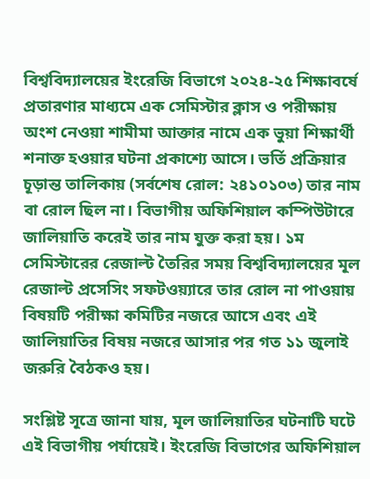বিশ্ববিদ্যালয়ের ইংরেজি বিভাগে ২০২৪-২৫ শিক্ষাবর্ষে প্রতারণার মাধ্যমে এক সেমিস্টার ক্লাস ও পরীক্ষায় অংশ নেওয়া শামীমা আক্তার নামে এক ভুয়া শিক্ষার্থী শনাক্ত হওয়ার ঘটনা প্রকাশ্যে আসে। ভর্তি প্রক্রিয়ার চূড়ান্ত তালিকায় (সর্বশেষ রোল: ২৪১০১০৩) তার নাম বা রোল ছিল না। বিভাগীয় অফিশিয়াল কম্পিউটারে জালিয়াতি করেই তার নাম যুক্ত করা হয়। ১ম সেমিস্টারের রেজাল্ট তৈরির সময় বিশ্ববিদ্যালয়ের মূল রেজাল্ট প্রসেসিং সফটওয়্যারে তার রোল না পাওয়ায় বিষয়টি পরীক্ষা কমিটির নজরে আসে এবং এই জালিয়াতির বিষয় নজরে আসার পর গত ১১ জুলাই জরুরি বৈঠকও হয়।

সংশ্লিষ্ট সূত্রে জানা যায়, মূল জালিয়াতির ঘটনাটি ঘটে এই বিভাগীয় পর্যায়েই। ইংরেজি বিভাগের অফিশিয়াল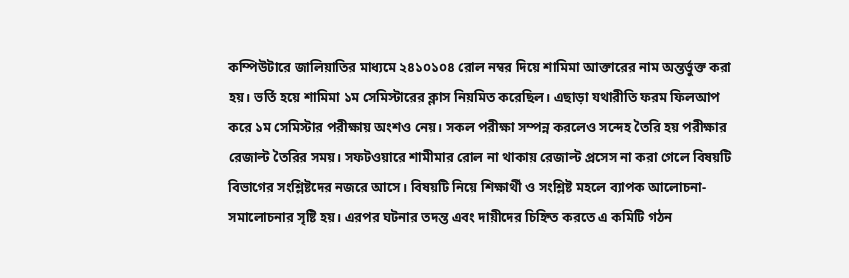কম্পিউটারে জালিয়াতির মাধ্যমে ২৪১০১০৪ রোল নম্বর দিয়ে শামিমা আক্তারের নাম অন্তর্ভুক্ত করা হয়। ভর্তি হয়ে শামিমা ১ম সেমিস্টারের ক্লাস নিয়মিত করেছিল। এছাড়া যথারীতি ফরম ফিলআপ করে ১ম সেমিস্টার পরীক্ষায় অংশও নেয়। সকল পরীক্ষা সম্পন্ন করলেও সন্দেহ তৈরি হয় পরীক্ষার রেজাল্ট তৈরির সময়। সফটওয়ারে শামীমার রোল না থাকায় রেজাল্ট প্রসেস না করা গেলে বিষয়টি বিভাগের সংশ্লিষ্টদের নজরে আসে। বিষয়টি নিয়ে শিক্ষার্থী ও সংশ্লিষ্ট মহলে ব্যাপক আলোচনা-সমালোচনার সৃষ্টি হয়। এরপর ঘটনার তদন্ত এবং দায়ীদের চিহ্নিত করতে এ কমিটি গঠন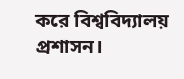করে বিশ্ববিদ্যালয় প্রশাসন।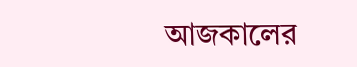আজকালের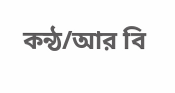কন্ঠ/আর বি